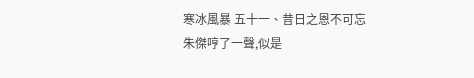寒冰風暴 五十一、昔日之恩不可忘
朱傑哼了一聲,似是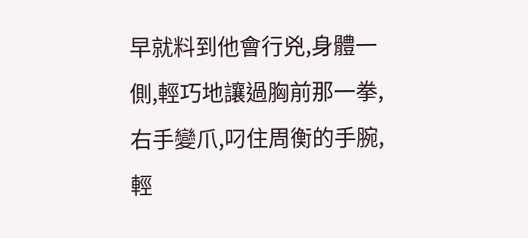早就料到他會行兇,身體一側,輕巧地讓過胸前那一拳,右手變爪,叼住周衡的手腕,輕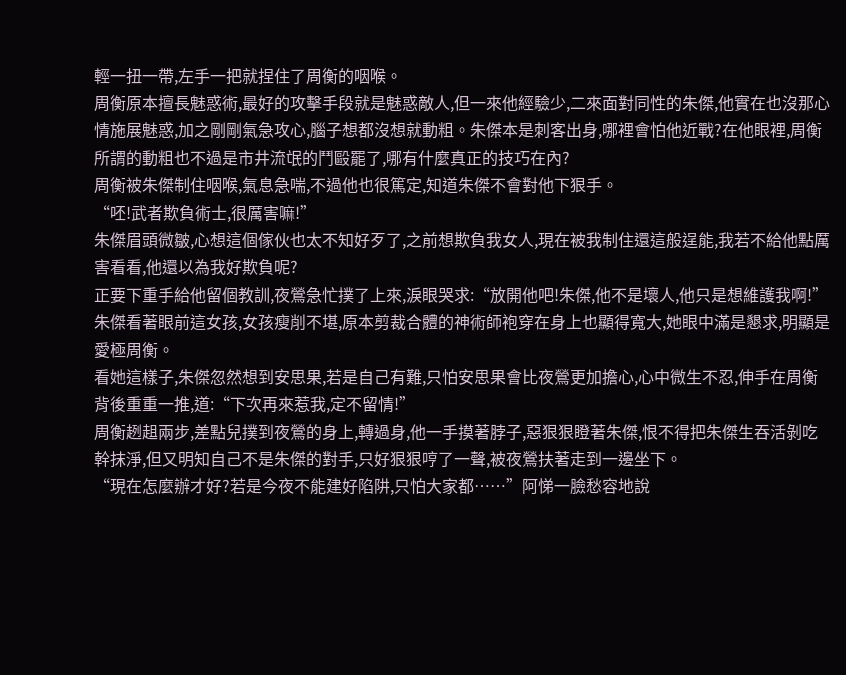輕一扭一帶,左手一把就捏住了周衡的咽喉。
周衡原本擅長魅惑術,最好的攻擊手段就是魅惑敵人,但一來他經驗少,二來面對同性的朱傑,他實在也沒那心情施展魅惑,加之剛剛氣急攻心,腦子想都沒想就動粗。朱傑本是刺客出身,哪裡會怕他近戰?在他眼裡,周衡所謂的動粗也不過是市井流氓的鬥毆罷了,哪有什麼真正的技巧在內?
周衡被朱傑制住咽喉,氣息急喘,不過他也很篤定,知道朱傑不會對他下狠手。
“呸!武者欺負術士,很厲害嘛!”
朱傑眉頭微皺,心想這個傢伙也太不知好歹了,之前想欺負我女人,現在被我制住還這般逞能,我若不給他點厲害看看,他還以為我好欺負呢?
正要下重手給他留個教訓,夜鶯急忙撲了上來,淚眼哭求:“放開他吧!朱傑,他不是壞人,他只是想維護我啊!”
朱傑看著眼前這女孩,女孩瘦削不堪,原本剪裁合體的神術師袍穿在身上也顯得寬大,她眼中滿是懇求,明顯是愛極周衡。
看她這樣子,朱傑忽然想到安思果,若是自己有難,只怕安思果會比夜鶯更加擔心,心中微生不忍,伸手在周衡背後重重一推,道:“下次再來惹我,定不留情!”
周衡趔趄兩步,差點兒撲到夜鶯的身上,轉過身,他一手摸著脖子,惡狠狠瞪著朱傑,恨不得把朱傑生吞活剝吃幹抹淨,但又明知自己不是朱傑的對手,只好狠狠哼了一聲,被夜鶯扶著走到一邊坐下。
“現在怎麼辦才好?若是今夜不能建好陷阱,只怕大家都……”阿悌一臉愁容地說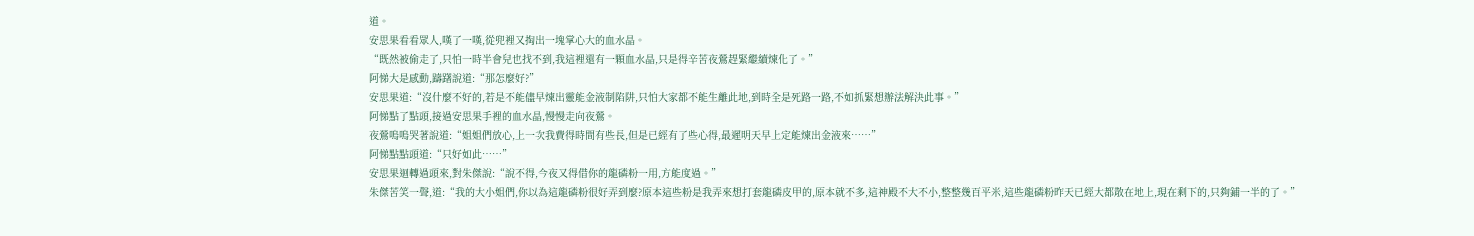道。
安思果看看眾人,嘆了一嘆,從兜裡又掏出一塊掌心大的血水晶。
“既然被偷走了,只怕一時半會兒也找不到,我這裡還有一顆血水晶,只是得辛苦夜鶯趕緊繼續煉化了。”
阿悌大是感動,躊躇說道:“那怎麼好?”
安思果道:“沒什麼不好的,若是不能儘早煉出靈能金液制陷阱,只怕大家都不能生離此地,到時全是死路一路,不如抓緊想辦法解決此事。”
阿悌點了點頭,接過安思果手裡的血水晶,慢慢走向夜鶯。
夜鶯嗚嗚哭著說道:“姐姐們放心,上一次我費得時間有些長,但是已經有了些心得,最遲明天早上定能煉出金液來……”
阿悌點點頭道:“只好如此……”
安思果迴轉過頭來,對朱傑說:“說不得,今夜又得借你的龍磷粉一用,方能度過。”
朱傑苦笑一聲,道:“我的大小姐們,你以為這龍磷粉很好弄到麼?原本這些粉是我弄來想打套龍磷皮甲的,原本就不多,這神殿不大不小,整整幾百平米,這些龍磷粉昨天已經大都散在地上,現在剩下的,只夠鋪一半的了。”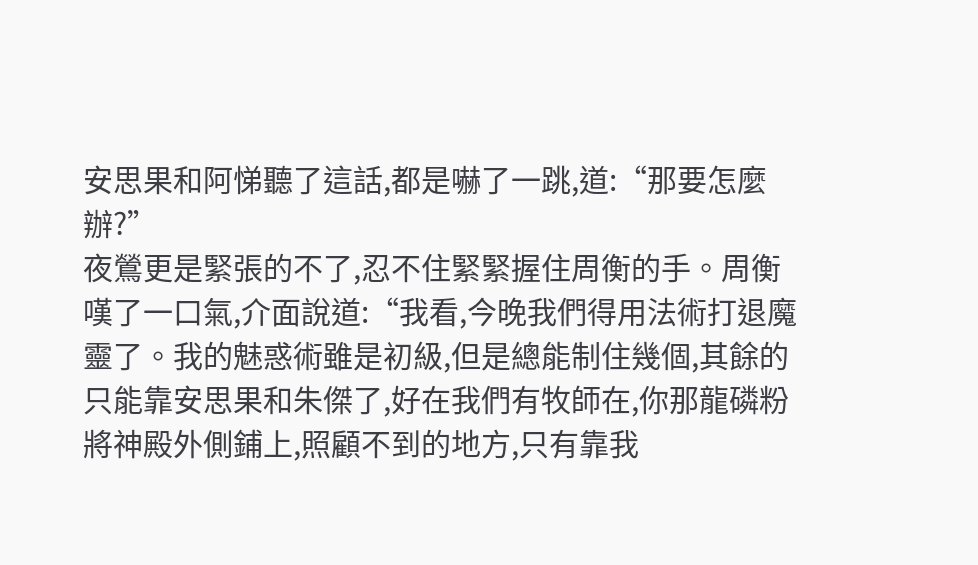安思果和阿悌聽了這話,都是嚇了一跳,道:“那要怎麼辦?”
夜鶯更是緊張的不了,忍不住緊緊握住周衡的手。周衡嘆了一口氣,介面說道:“我看,今晚我們得用法術打退魔靈了。我的魅惑術雖是初級,但是總能制住幾個,其餘的只能靠安思果和朱傑了,好在我們有牧師在,你那龍磷粉將神殿外側鋪上,照顧不到的地方,只有靠我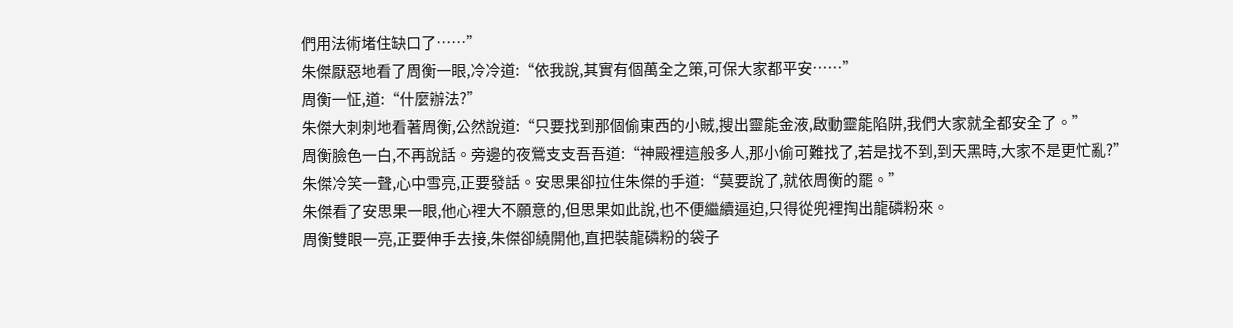們用法術堵住缺口了……”
朱傑厭惡地看了周衡一眼,冷冷道:“依我說,其實有個萬全之策,可保大家都平安……”
周衡一怔,道:“什麼辦法?”
朱傑大刺刺地看著周衡,公然說道:“只要找到那個偷東西的小賊,搜出靈能金液,啟動靈能陷阱,我們大家就全都安全了。”
周衡臉色一白,不再說話。旁邊的夜鶯支支吾吾道:“神殿裡這般多人,那小偷可難找了,若是找不到,到天黑時,大家不是更忙亂?”
朱傑冷笑一聲,心中雪亮,正要發話。安思果卻拉住朱傑的手道:“莫要說了,就依周衡的罷。”
朱傑看了安思果一眼,他心裡大不願意的,但思果如此說,也不便繼續逼迫,只得從兜裡掏出龍磷粉來。
周衡雙眼一亮,正要伸手去接,朱傑卻繞開他,直把裝龍磷粉的袋子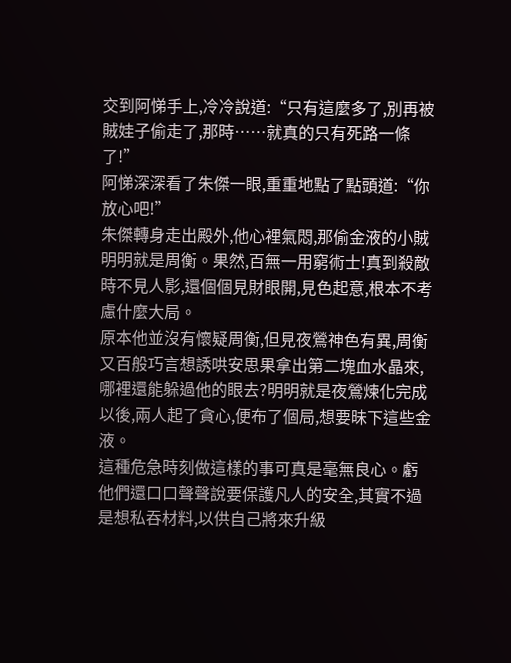交到阿悌手上,冷冷說道:“只有這麼多了,別再被賊娃子偷走了,那時……就真的只有死路一條了!”
阿悌深深看了朱傑一眼,重重地點了點頭道:“你放心吧!”
朱傑轉身走出殿外,他心裡氣悶,那偷金液的小賊明明就是周衡。果然,百無一用窮術士!真到殺敵時不見人影,還個個見財眼開,見色起意,根本不考慮什麼大局。
原本他並沒有懷疑周衡,但見夜鶯神色有異,周衡又百般巧言想誘哄安思果拿出第二塊血水晶來,哪裡還能躲過他的眼去?明明就是夜鶯煉化完成以後,兩人起了貪心,便布了個局,想要昧下這些金液。
這種危急時刻做這樣的事可真是毫無良心。虧他們還口口聲聲說要保護凡人的安全,其實不過是想私吞材料,以供自己將來升級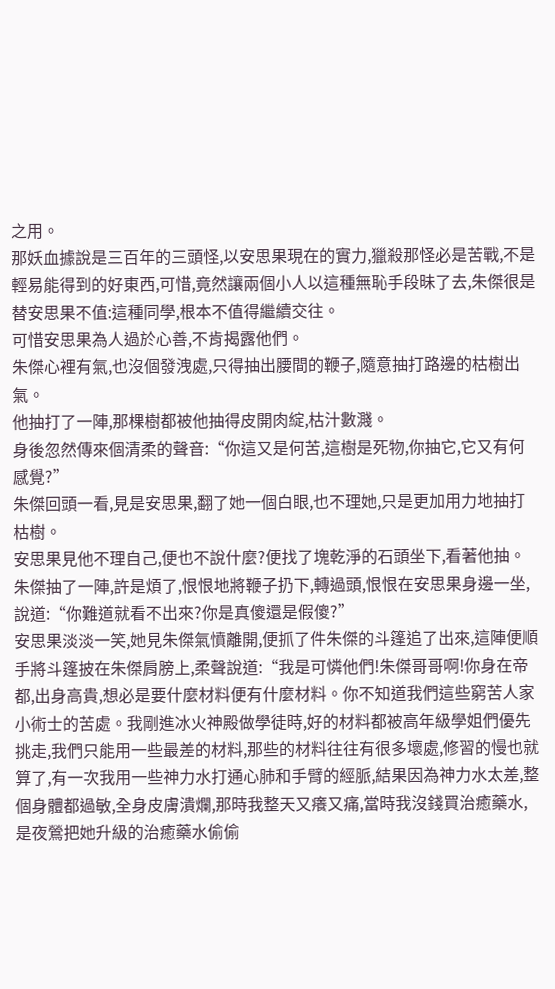之用。
那妖血據說是三百年的三頭怪,以安思果現在的實力,獵殺那怪必是苦戰,不是輕易能得到的好東西,可惜,竟然讓兩個小人以這種無恥手段昧了去,朱傑很是替安思果不值:這種同學,根本不值得繼續交往。
可惜安思果為人過於心善,不肯揭露他們。
朱傑心裡有氣,也沒個發洩處,只得抽出腰間的鞭子,隨意抽打路邊的枯樹出氣。
他抽打了一陣,那棵樹都被他抽得皮開肉綻,枯汁數濺。
身後忽然傳來個清柔的聲音:“你這又是何苦,這樹是死物,你抽它,它又有何感覺?”
朱傑回頭一看,見是安思果,翻了她一個白眼,也不理她,只是更加用力地抽打枯樹。
安思果見他不理自己,便也不說什麼?便找了塊乾淨的石頭坐下,看著他抽。
朱傑抽了一陣,許是煩了,恨恨地將鞭子扔下,轉過頭,恨恨在安思果身邊一坐,說道:“你難道就看不出來?你是真傻還是假傻?”
安思果淡淡一笑,她見朱傑氣憤離開,便抓了件朱傑的斗篷追了出來,這陣便順手將斗篷披在朱傑肩膀上,柔聲說道:“我是可憐他們!朱傑哥哥啊!你身在帝都,出身高貴,想必是要什麼材料便有什麼材料。你不知道我們這些窮苦人家小術士的苦處。我剛進冰火神殿做學徒時,好的材料都被高年級學姐們優先挑走,我們只能用一些最差的材料,那些的材料往往有很多壞處,修習的慢也就算了,有一次我用一些神力水打通心肺和手臂的經脈,結果因為神力水太差,整個身體都過敏,全身皮膚潰爛,那時我整天又癢又痛,當時我沒錢買治癒藥水,是夜鶯把她升級的治癒藥水偷偷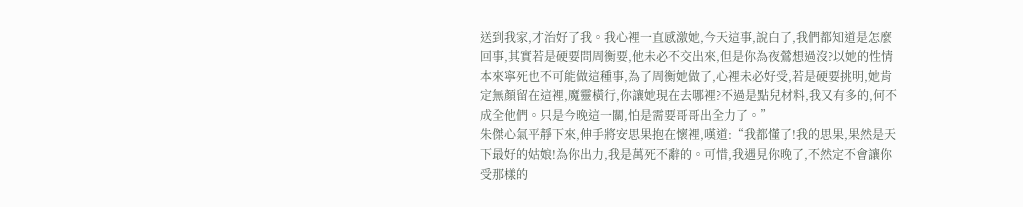送到我家,才治好了我。我心裡一直感激她,今天這事,說白了,我們都知道是怎麼回事,其實若是硬要問周衡要,他未必不交出來,但是你為夜鶯想過沒?以她的性情本來寧死也不可能做這種事,為了周衡她做了,心裡未必好受,若是硬要挑明,她肯定無顏留在這裡,魔靈橫行,你讓她現在去哪裡?不過是點兒材料,我又有多的,何不成全他們。只是今晚這一關,怕是需要哥哥出全力了。”
朱傑心氣平靜下來,伸手將安思果抱在懷裡,嘆道:“我都懂了!我的思果,果然是天下最好的姑娘!為你出力,我是萬死不辭的。可惜,我遇見你晚了,不然定不會讓你受那樣的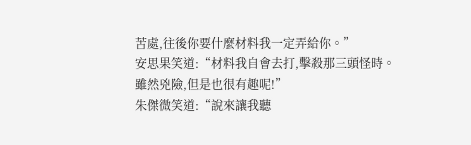苦處,往後你要什麼材料我一定弄給你。”
安思果笑道:“材料我自會去打,擊殺那三頭怪時。雖然兇險,但是也很有趣呢!”
朱傑微笑道:“說來讓我聽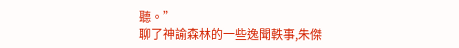聽。”
聊了神諭森林的一些逸聞軼事,朱傑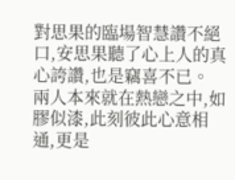對思果的臨場智慧讚不絕口,安思果聽了心上人的真心誇讚,也是竊喜不已。
兩人本來就在熱戀之中,如膠似漆,此刻彼此心意相通,更是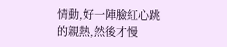情動,好一陣臉紅心跳的親熱,然後才慢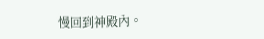慢回到神殿內。